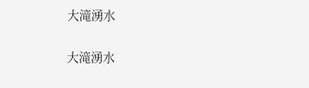大滝湧水

大滝湧水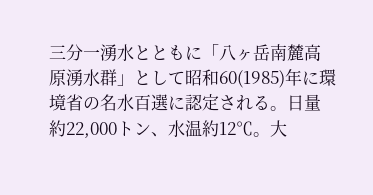三分一湧水とともに「八ヶ岳南麓高原湧水群」として昭和60(1985)年に環境省の名水百選に認定される。日量約22,000トン、水温約12℃。大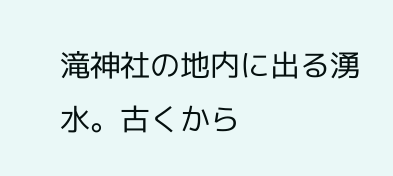滝神社の地内に出る湧水。古くから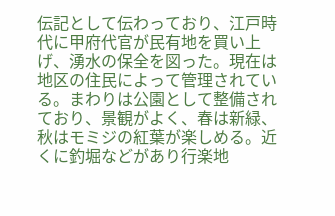伝記として伝わっており、江戸時代に甲府代官が民有地を買い上げ、湧水の保全を図った。現在は地区の住民によって管理されている。まわりは公園として整備されており、景観がよく、春は新緑、秋はモミジの紅葉が楽しめる。近くに釣堀などがあり行楽地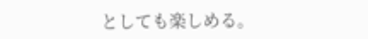としても楽しめる。